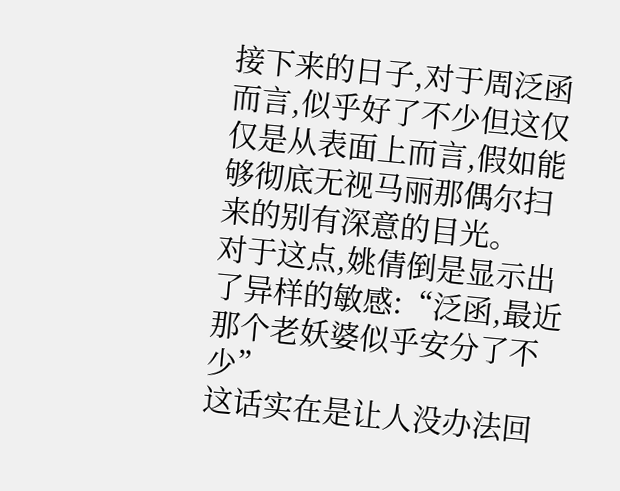接下来的日子,对于周泛函而言,似乎好了不少但这仅仅是从表面上而言,假如能够彻底无视马丽那偶尔扫来的别有深意的目光。
对于这点,姚倩倒是显示出了异样的敏感:“泛函,最近那个老妖婆似乎安分了不少”
这话实在是让人没办法回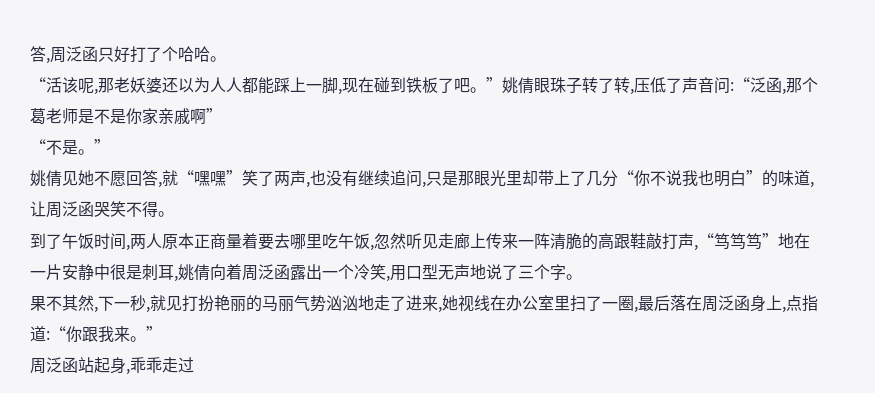答,周泛函只好打了个哈哈。
“活该呢,那老妖婆还以为人人都能踩上一脚,现在碰到铁板了吧。”姚倩眼珠子转了转,压低了声音问:“泛函,那个葛老师是不是你家亲戚啊”
“不是。”
姚倩见她不愿回答,就“嘿嘿”笑了两声,也没有继续追问,只是那眼光里却带上了几分“你不说我也明白”的味道,让周泛函哭笑不得。
到了午饭时间,两人原本正商量着要去哪里吃午饭,忽然听见走廊上传来一阵清脆的高跟鞋敲打声,“笃笃笃”地在一片安静中很是刺耳,姚倩向着周泛函露出一个冷笑,用口型无声地说了三个字。
果不其然,下一秒,就见打扮艳丽的马丽气势汹汹地走了进来,她视线在办公室里扫了一圈,最后落在周泛函身上,点指道:“你跟我来。”
周泛函站起身,乖乖走过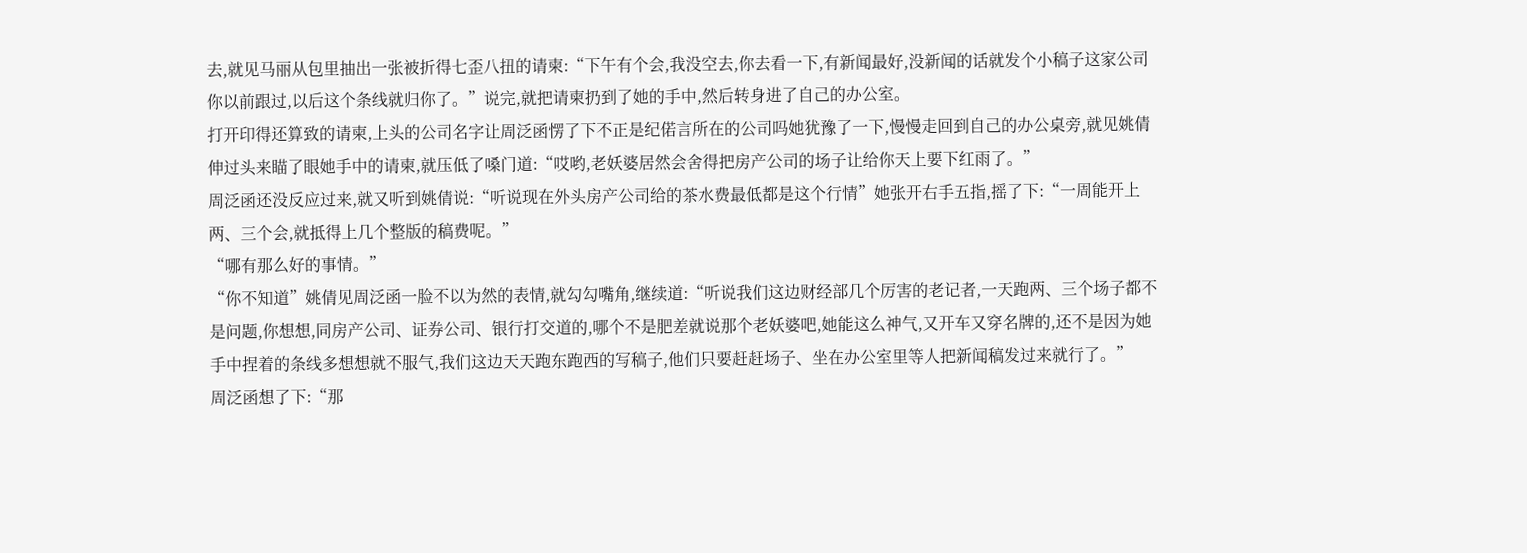去,就见马丽从包里抽出一张被折得七歪八扭的请柬:“下午有个会,我没空去,你去看一下,有新闻最好,没新闻的话就发个小稿子这家公司你以前跟过,以后这个条线就归你了。”说完,就把请柬扔到了她的手中,然后转身进了自己的办公室。
打开印得还算致的请柬,上头的公司名字让周泛函愣了下不正是纪偌言所在的公司吗她犹豫了一下,慢慢走回到自己的办公桌旁,就见姚倩伸过头来瞄了眼她手中的请柬,就压低了嗓门道:“哎哟,老妖婆居然会舍得把房产公司的场子让给你天上要下红雨了。”
周泛函还没反应过来,就又听到姚倩说:“听说现在外头房产公司给的茶水费最低都是这个行情”她张开右手五指,摇了下:“一周能开上两、三个会,就抵得上几个整版的稿费呢。”
“哪有那么好的事情。”
“你不知道”姚倩见周泛函一脸不以为然的表情,就勾勾嘴角,继续道:“听说我们这边财经部几个厉害的老记者,一天跑两、三个场子都不是问题,你想想,同房产公司、证券公司、银行打交道的,哪个不是肥差就说那个老妖婆吧,她能这么神气,又开车又穿名牌的,还不是因为她手中捏着的条线多想想就不服气,我们这边天天跑东跑西的写稿子,他们只要赶赶场子、坐在办公室里等人把新闻稿发过来就行了。”
周泛函想了下:“那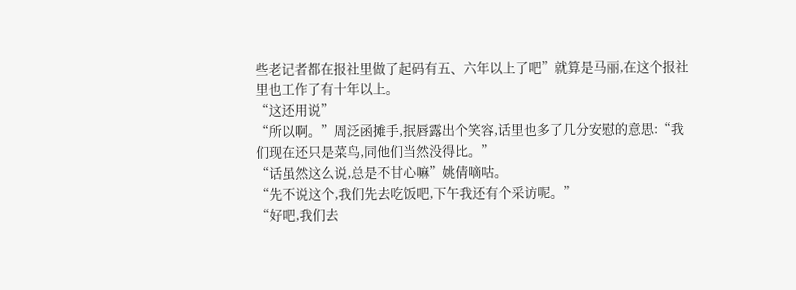些老记者都在报社里做了起码有五、六年以上了吧”就算是马丽,在这个报社里也工作了有十年以上。
“这还用说”
“所以啊。”周泛函摊手,抿唇露出个笑容,话里也多了几分安慰的意思:“我们现在还只是菜鸟,同他们当然没得比。”
“话虽然这么说,总是不甘心嘛”姚倩嘀咕。
“先不说这个,我们先去吃饭吧,下午我还有个采访呢。”
“好吧,我们去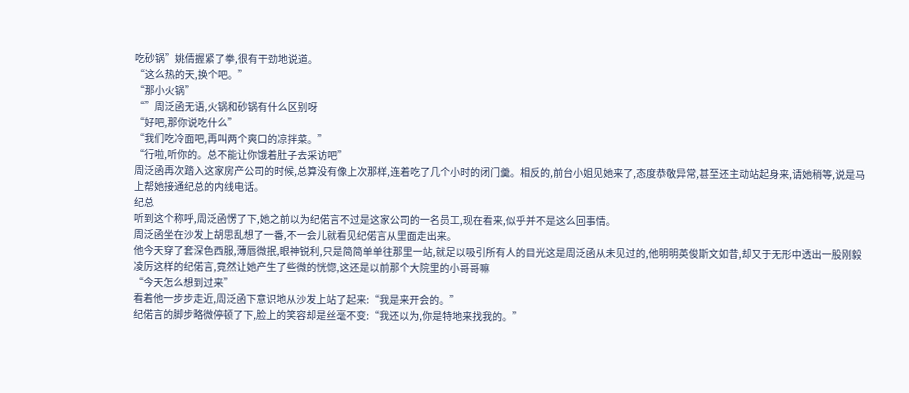吃砂锅”姚倩握紧了拳,很有干劲地说道。
“这么热的天,换个吧。”
“那小火锅”
“”周泛函无语,火锅和砂锅有什么区别呀
“好吧,那你说吃什么”
“我们吃冷面吧,再叫两个爽口的凉拌菜。”
“行啦,听你的。总不能让你饿着肚子去采访吧”
周泛函再次踏入这家房产公司的时候,总算没有像上次那样,连着吃了几个小时的闭门羹。相反的,前台小姐见她来了,态度恭敬异常,甚至还主动站起身来,请她稍等,说是马上帮她接通纪总的内线电话。
纪总
听到这个称呼,周泛函愣了下,她之前以为纪偌言不过是这家公司的一名员工,现在看来,似乎并不是这么回事情。
周泛函坐在沙发上胡思乱想了一番,不一会儿就看见纪偌言从里面走出来。
他今天穿了套深色西服,薄唇微抿,眼神锐利,只是简简单单往那里一站,就足以吸引所有人的目光这是周泛函从未见过的,他明明英俊斯文如昔,却又于无形中透出一股刚毅凌厉这样的纪偌言,竟然让她产生了些微的恍惚,这还是以前那个大院里的小哥哥嘛
“今天怎么想到过来”
看着他一步步走近,周泛函下意识地从沙发上站了起来:“我是来开会的。”
纪偌言的脚步略微停顿了下,脸上的笑容却是丝毫不变:“我还以为,你是特地来找我的。”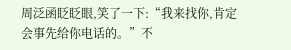周泛函眨眨眼,笑了一下:“我来找你,肯定会事先给你电话的。”不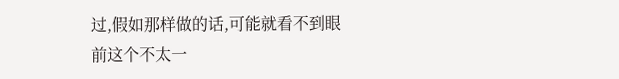过,假如那样做的话,可能就看不到眼前这个不太一